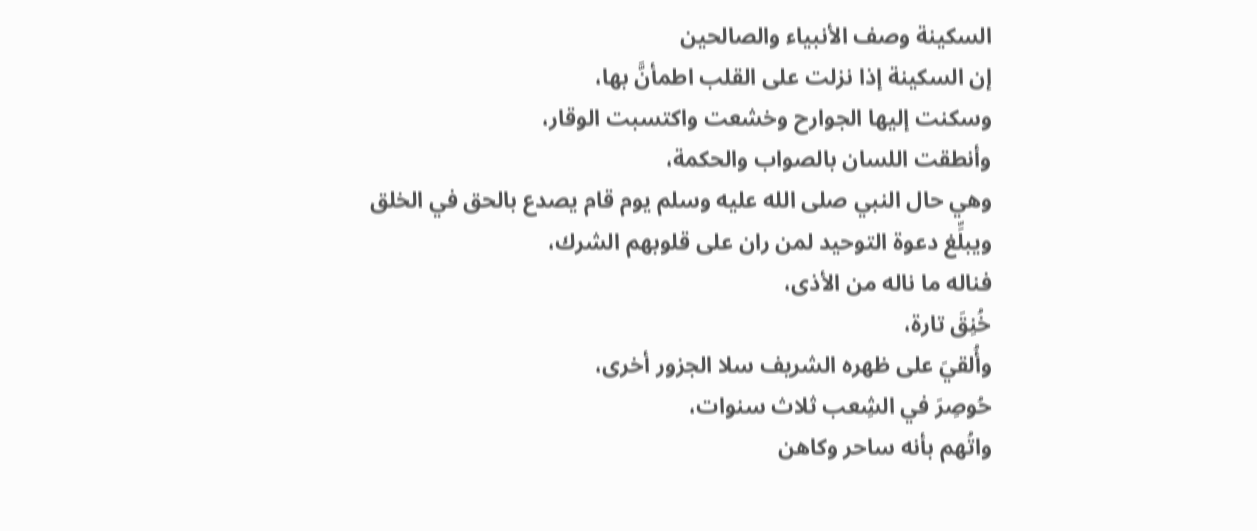السكينة وصف الأنبياء والصالحين
إن السكينة إذا نزلت على القلب اطمأنَّ بها،
وسكنت إليها الجوارح وخشعت واكتسبت الوقار،
وأنطقت اللسان بالصواب والحكمة،
وهي حال النبي صلى الله عليه وسلم يوم قام يصدع بالحق في الخلق
ويبلِّغ دعوة التوحيد لمن ران على قلوبهم الشرك،
فناله ما ناله من الأذى،
خُنِقَ تارة،
وأُلقيَ على ظهره الشريف سلا الجزور أخرى،
حُوصِرَ في الشِعب ثلاث سنوات،
واتُهم بأنه ساحر وكاهن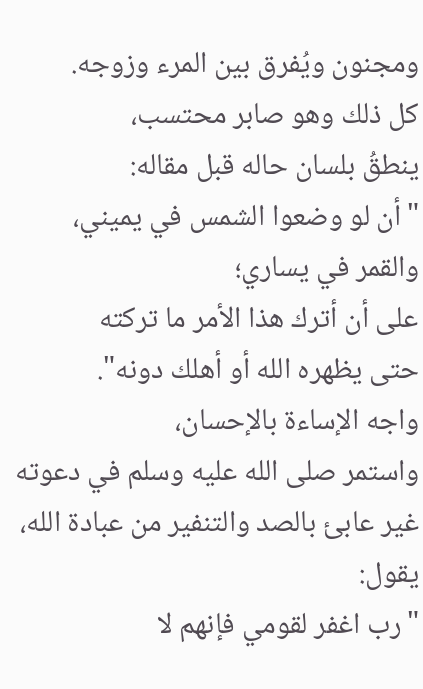ومجنون ويُفرق بين المرء وزوجه.
كل ذلك وهو صابر محتسب،
ينطقُ بلسان حاله قبل مقاله:
"أن لو وضعوا الشمس في يميني،
والقمر في يساري؛
على أن أترك هذا الأمر ما تركته
حتى يظهره الله أو أهلك دونه".
واجه الإساءة بالإحسان،
واستمر صلى الله عليه وسلم في دعوته غير عابئ بالصد والتنفير من عبادة الله،
يقول:
"رب اغفر لقومي فإنهم لا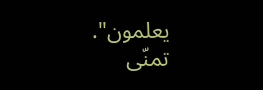يعلمون".
تمنّى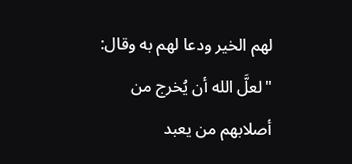لهم الخير ودعا لهم به وقال:
"لعلَّ الله أن يُخرج من أصلابهم من يعبد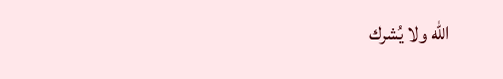الله ولا يُشرك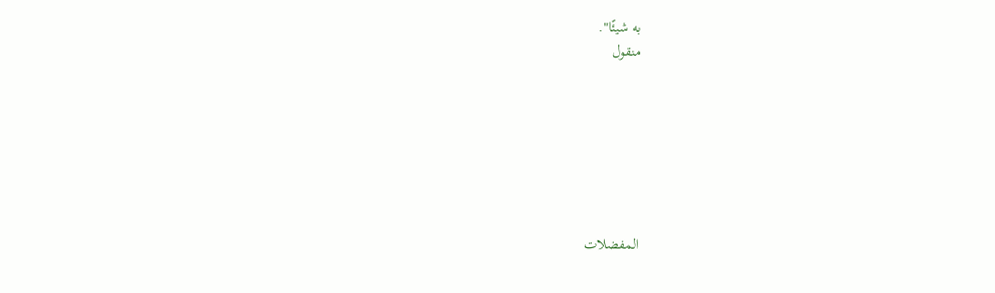به شيئًا".
منقول







المفضلات